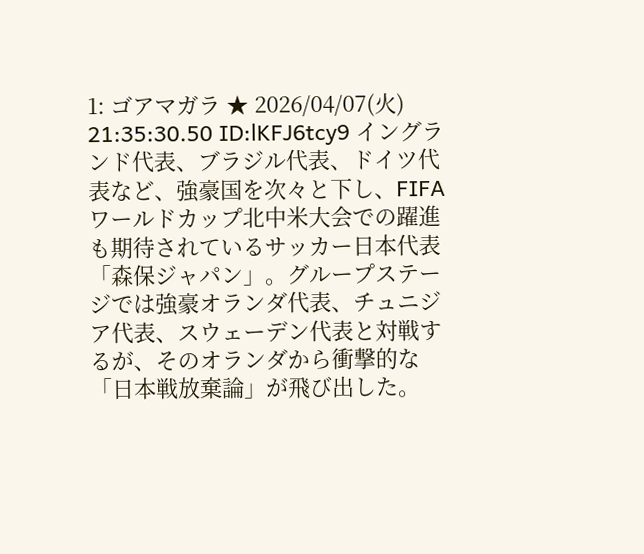1: ゴアマガラ ★ 2026/04/07(火) 21:35:30.50 ID:lKFJ6tcy9 イングランド代表、ブラジル代表、ドイツ代表など、強豪国を次々と下し、FIFAワールドカップ北中米大会での躍進も期待されているサッカー日本代表「森保ジャパン」。グループステージでは強豪オランダ代表、チュニジア代表、スウェーデン代表と対戦するが、そのオランダから衝撃的な「日本戦放棄論」が飛び出した。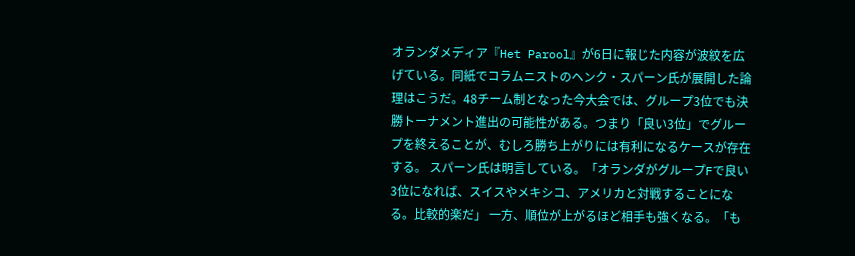オランダメディア『Het Parool』が6日に報じた内容が波紋を広げている。同紙でコラムニストのヘンク・スパーン氏が展開した論理はこうだ。48チーム制となった今大会では、グループ3位でも決勝トーナメント進出の可能性がある。つまり「良い3位」でグループを終えることが、むしろ勝ち上がりには有利になるケースが存在する。 スパーン氏は明言している。「オランダがグループFで良い3位になれば、スイスやメキシコ、アメリカと対戦することになる。比較的楽だ」 一方、順位が上がるほど相手も強くなる。「も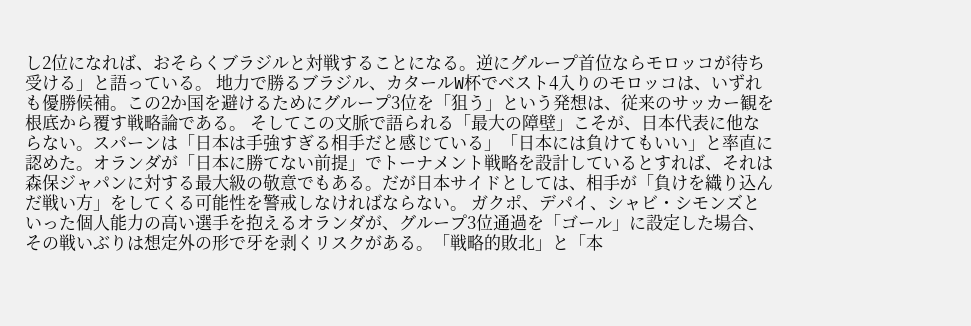し2位になれば、おそらくブラジルと対戦することになる。逆にグループ首位ならモロッコが待ち受ける」と語っている。 地力で勝るブラジル、カタールW杯でベスト4入りのモロッコは、いずれも優勝候補。この2か国を避けるためにグループ3位を「狙う」という発想は、従来のサッカー観を根底から覆す戦略論である。 そしてこの文脈で語られる「最大の障壁」こそが、日本代表に他ならない。スパーンは「日本は手強すぎる相手だと感じている」「日本には負けてもいい」と率直に認めた。オランダが「日本に勝てない前提」でトーナメント戦略を設計しているとすれば、それは森保ジャパンに対する最大級の敬意でもある。だが日本サイドとしては、相手が「負けを織り込んだ戦い方」をしてくる可能性を警戒しなければならない。 ガクポ、デパイ、シャビ・シモンズといった個人能力の高い選手を抱えるオランダが、グループ3位通過を「ゴール」に設定した場合、その戦いぶりは想定外の形で牙を剥くリスクがある。「戦略的敗北」と「本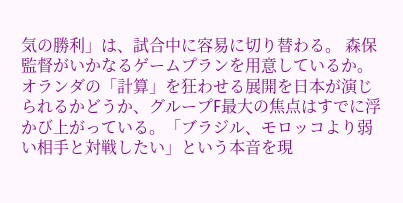気の勝利」は、試合中に容易に切り替わる。 森保監督がいかなるゲームプランを用意しているか。オランダの「計算」を狂わせる展開を日本が演じられるかどうか、グループF最大の焦点はすでに浮かび上がっている。「ブラジル、モロッコより弱い相手と対戦したい」という本音を現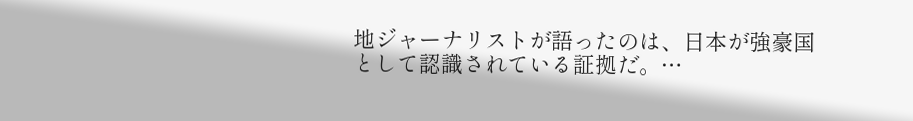地ジャーナリストが語ったのは、日本が強豪国として認識されている証拠だ。…